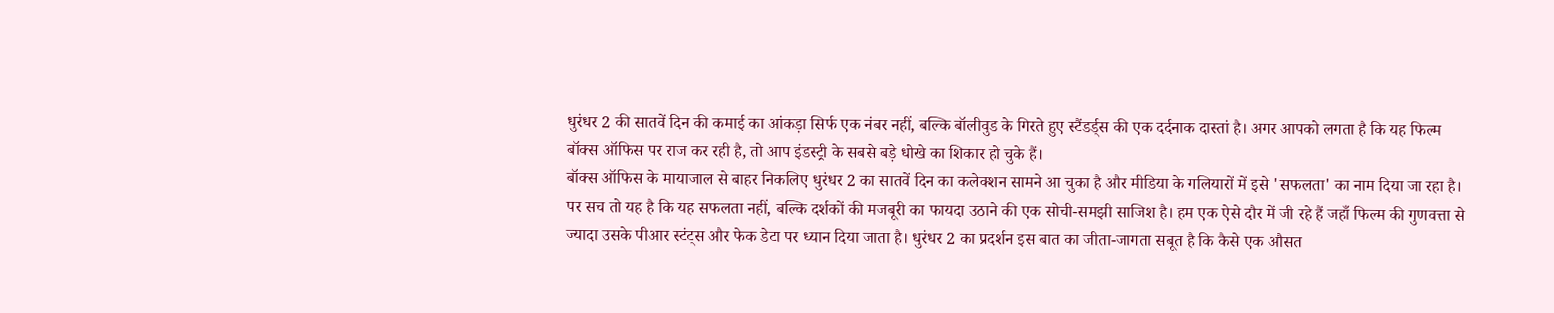धुरंधर 2 की सातवें दिन की कमाई का आंकड़ा सिर्फ एक नंबर नहीं, बल्कि बॉलीवुड के गिरते हुए स्टैंडर्ड्स की एक दर्दनाक दास्तां है। अगर आपको लगता है कि यह फिल्म बॉक्स ऑफिस पर राज कर रही है, तो आप इंडस्ट्री के सबसे बड़े धोखे का शिकार हो चुके हैं।
बॉक्स ऑफिस के मायाजाल से बाहर निकलिए धुरंधर 2 का सातवें दिन का कलेक्शन सामने आ चुका है और मीडिया के गलियारों में इसे 'सफलता' का नाम दिया जा रहा है। पर सच तो यह है कि यह सफलता नहीं, बल्कि दर्शकों की मजबूरी का फायदा उठाने की एक सोची-समझी साजिश है। हम एक ऐसे दौर में जी रहे हैं जहाँ फिल्म की गुणवत्ता से ज्यादा उसके पीआर स्टंट्स और फेक डेटा पर ध्यान दिया जाता है। धुरंधर 2 का प्रदर्शन इस बात का जीता-जागता सबूत है कि कैसे एक औसत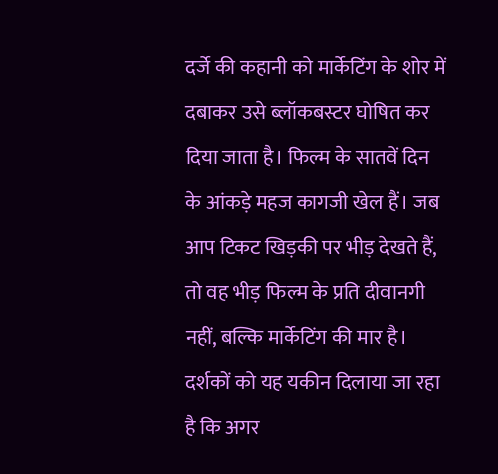दर्जे की कहानी को मार्केटिंग के शोर में दबाकर उसे ब्लॉकबस्टर घोषित कर दिया जाता है। फिल्म के सातवें दिन के आंकड़े महज कागजी खेल हैं। जब आप टिकट खिड़की पर भीड़ देखते हैं, तो वह भीड़ फिल्म के प्रति दीवानगी नहीं, बल्कि मार्केटिंग की मार है। दर्शकों को यह यकीन दिलाया जा रहा है कि अगर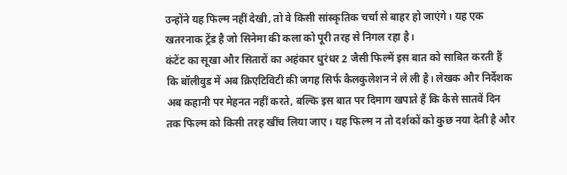उन्होंने यह फिल्म नहीं देखी, तो वे किसी सांस्कृतिक चर्चा से बाहर हो जाएंगे। यह एक खतरनाक ट्रेंड है जो सिनेमा की कला को पूरी तरह से निगल रहा है।
कंटेंट का सूखा और सितारों का अहंकार धुरंधर 2 जैसी फिल्में इस बात को साबित करती हैं कि बॉलीवुड में अब क्रिएटिविटी की जगह सिर्फ कैलकुलेशन ने ले ली है। लेखक और निर्देशक अब कहानी पर मेहनत नहीं करते, बल्कि इस बात पर दिमाग खपाते हैं कि कैसे सातवें दिन तक फिल्म को किसी तरह खींच लिया जाए। यह फिल्म न तो दर्शकों को कुछ नया देती है और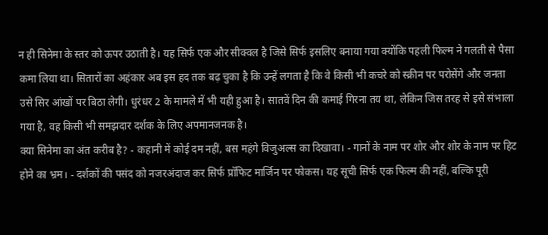न ही सिनेमा के स्तर को ऊपर उठाती है। यह सिर्फ एक और सीक्वल है जिसे सिर्फ इसलिए बनाया गया क्योंकि पहली फिल्म ने गलती से पैसा कमा लिया था। सितारों का अहंकार अब इस हद तक बढ़ चुका है कि उन्हें लगता है कि वे किसी भी कचरे को स्क्रीन पर परोसेंगे और जनता उसे सिर आंखों पर बिठा लेगी। धुरंधर 2 के मामले में भी यही हुआ है। सातवें दिन की कमाई गिरना तय था, लेकिन जिस तरह से इसे संभाला गया है, वह किसी भी समझदार दर्शक के लिए अपमानजनक है।
क्या सिनेमा का अंत करीब है? - कहानी में कोई दम नहीं, बस महंगे विजुअल्स का दिखावा। - गानों के नाम पर शोर और शोर के नाम पर हिट होने का भ्रम। - दर्शकों की पसंद को नजरअंदाज कर सिर्फ प्रॉफिट मार्जिन पर फोकस। यह सूची सिर्फ एक फिल्म की नहीं, बल्कि पूरी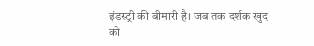इंडस्ट्री की बीमारी है। जब तक दर्शक खुद को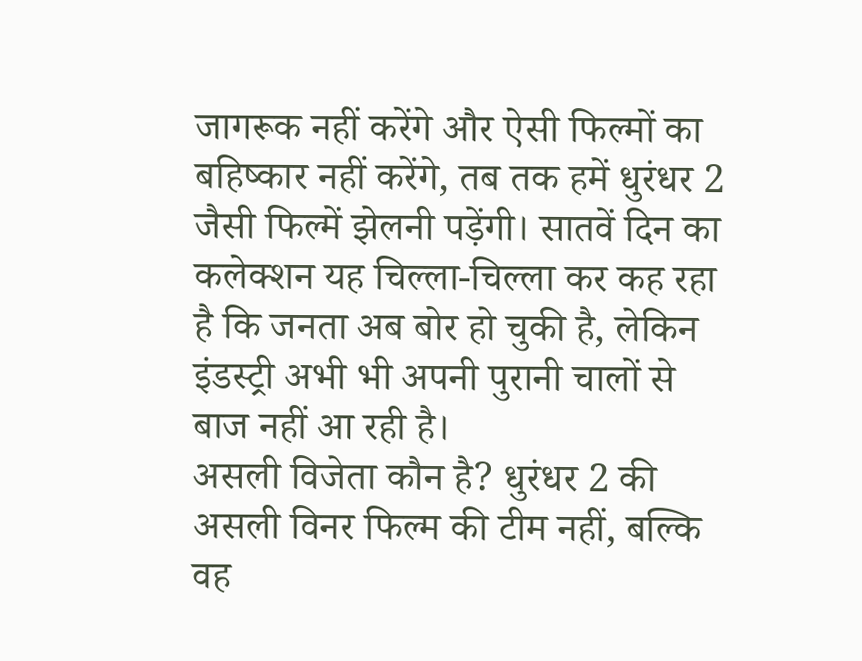जागरूक नहीं करेंगे और ऐसी फिल्मों का बहिष्कार नहीं करेंगे, तब तक हमें धुरंधर 2 जैसी फिल्में झेलनी पड़ेंगी। सातवें दिन का कलेक्शन यह चिल्ला-चिल्ला कर कह रहा है कि जनता अब बोर हो चुकी है, लेकिन इंडस्ट्री अभी भी अपनी पुरानी चालों से बाज नहीं आ रही है।
असली विजेता कौन है? धुरंधर 2 की असली विनर फिल्म की टीम नहीं, बल्कि वह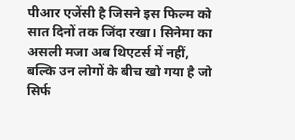पीआर एजेंसी है जिसने इस फिल्म को सात दिनों तक जिंदा रखा। सिनेमा का असली मजा अब थिएटर्स में नहीं, बल्कि उन लोगों के बीच खो गया है जो सिर्फ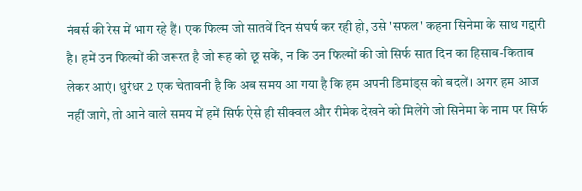नंबर्स की रेस में भाग रहे हैं। एक फिल्म जो सातवें दिन संघर्ष कर रही हो, उसे 'सफल' कहना सिनेमा के साथ गद्दारी है। हमें उन फिल्मों की जरूरत है जो रूह को छू सकें, न कि उन फिल्मों की जो सिर्फ सात दिन का हिसाब-किताब लेकर आएं। धुरंधर 2 एक चेतावनी है कि अब समय आ गया है कि हम अपनी डिमांड्स को बदलें। अगर हम आज नहीं जागे, तो आने वाले समय में हमें सिर्फ ऐसे ही सीक्वल और रीमेक देखने को मिलेंगे जो सिनेमा के नाम पर सिर्फ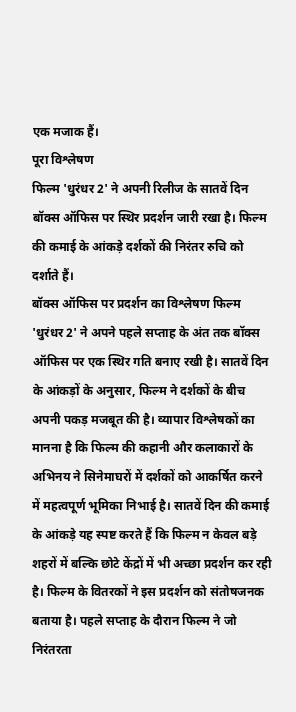एक मजाक हैं।
पूरा विश्लेषण
फिल्म 'धुरंधर 2' ने अपनी रिलीज के सातवें दिन बॉक्स ऑफिस पर स्थिर प्रदर्शन जारी रखा है। फिल्म की कमाई के आंकड़े दर्शकों की निरंतर रुचि को दर्शाते हैं।
बॉक्स ऑफिस पर प्रदर्शन का विश्लेषण फिल्म 'धुरंधर 2' ने अपने पहले सप्ताह के अंत तक बॉक्स ऑफिस पर एक स्थिर गति बनाए रखी है। सातवें दिन के आंकड़ों के अनुसार, फिल्म ने दर्शकों के बीच अपनी पकड़ मजबूत की है। व्यापार विश्लेषकों का मानना है कि फिल्म की कहानी और कलाकारों के अभिनय ने सिनेमाघरों में दर्शकों को आकर्षित करने में महत्वपूर्ण भूमिका निभाई है। सातवें दिन की कमाई के आंकड़े यह स्पष्ट करते हैं कि फिल्म न केवल बड़े शहरों में बल्कि छोटे केंद्रों में भी अच्छा प्रदर्शन कर रही है। फिल्म के वितरकों ने इस प्रदर्शन को संतोषजनक बताया है। पहले सप्ताह के दौरान फिल्म ने जो निरंतरता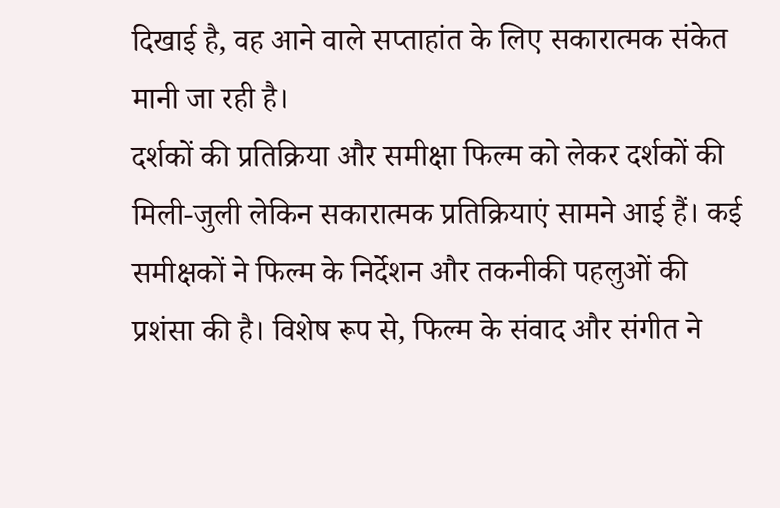दिखाई है, वह आने वाले सप्ताहांत के लिए सकारात्मक संकेत मानी जा रही है।
दर्शकों की प्रतिक्रिया और समीक्षा फिल्म को लेकर दर्शकों की मिली-जुली लेकिन सकारात्मक प्रतिक्रियाएं सामने आई हैं। कई समीक्षकों ने फिल्म के निर्देशन और तकनीकी पहलुओं की प्रशंसा की है। विशेष रूप से, फिल्म के संवाद और संगीत ने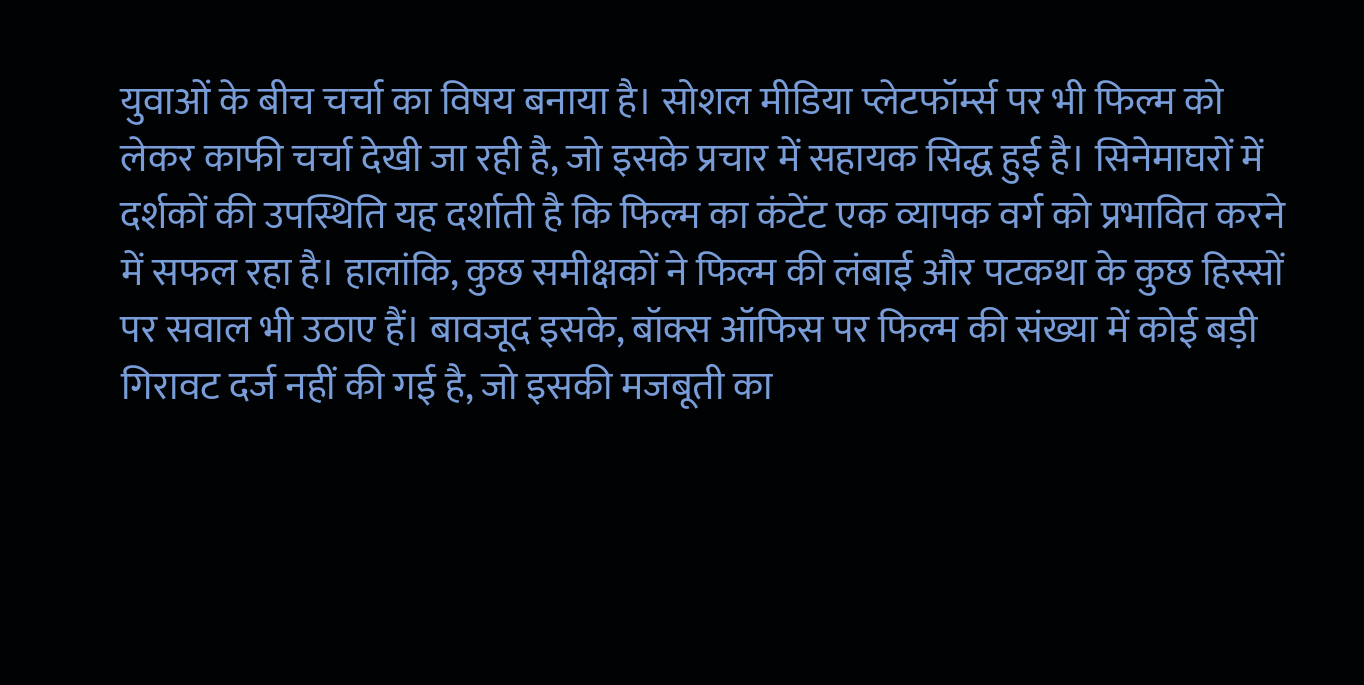युवाओं के बीच चर्चा का विषय बनाया है। सोशल मीडिया प्लेटफॉर्म्स पर भी फिल्म को लेकर काफी चर्चा देखी जा रही है, जो इसके प्रचार में सहायक सिद्ध हुई है। सिनेमाघरों में दर्शकों की उपस्थिति यह दर्शाती है कि फिल्म का कंटेंट एक व्यापक वर्ग को प्रभावित करने में सफल रहा है। हालांकि, कुछ समीक्षकों ने फिल्म की लंबाई और पटकथा के कुछ हिस्सों पर सवाल भी उठाए हैं। बावजूद इसके, बॉक्स ऑफिस पर फिल्म की संख्या में कोई बड़ी गिरावट दर्ज नहीं की गई है, जो इसकी मजबूती का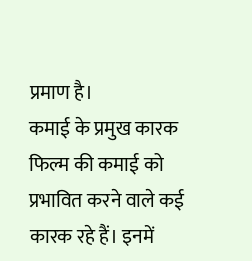प्रमाण है।
कमाई के प्रमुख कारक फिल्म की कमाई को प्रभावित करने वाले कई कारक रहे हैं। इनमें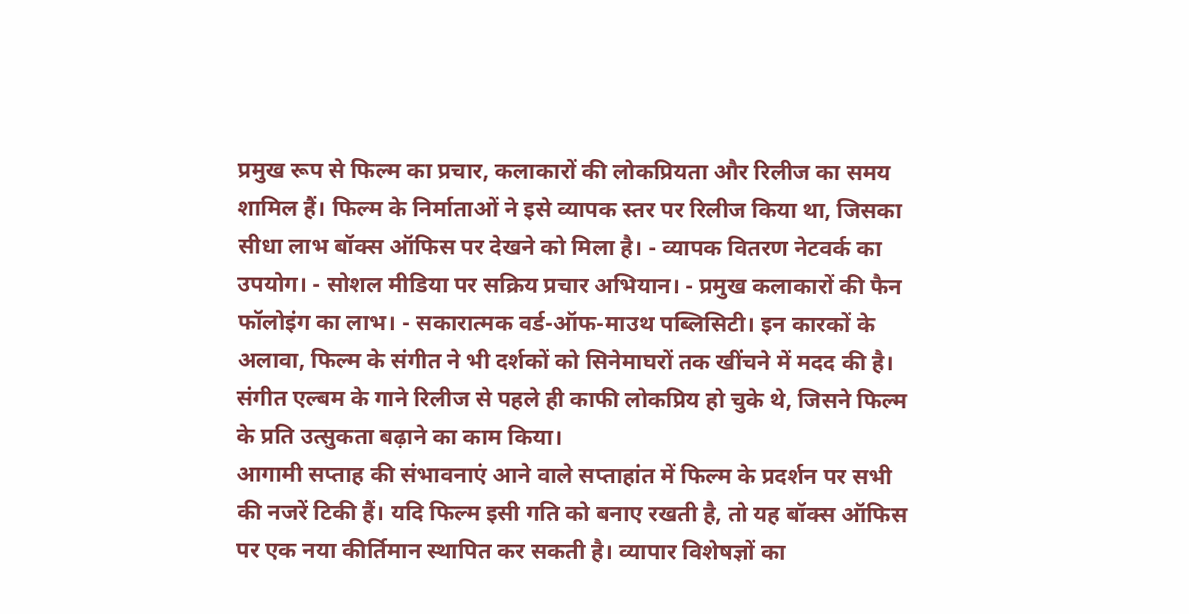प्रमुख रूप से फिल्म का प्रचार, कलाकारों की लोकप्रियता और रिलीज का समय शामिल हैं। फिल्म के निर्माताओं ने इसे व्यापक स्तर पर रिलीज किया था, जिसका सीधा लाभ बॉक्स ऑफिस पर देखने को मिला है। - व्यापक वितरण नेटवर्क का उपयोग। - सोशल मीडिया पर सक्रिय प्रचार अभियान। - प्रमुख कलाकारों की फैन फॉलोइंग का लाभ। - सकारात्मक वर्ड-ऑफ-माउथ पब्लिसिटी। इन कारकों के अलावा, फिल्म के संगीत ने भी दर्शकों को सिनेमाघरों तक खींचने में मदद की है। संगीत एल्बम के गाने रिलीज से पहले ही काफी लोकप्रिय हो चुके थे, जिसने फिल्म के प्रति उत्सुकता बढ़ाने का काम किया।
आगामी सप्ताह की संभावनाएं आने वाले सप्ताहांत में फिल्म के प्रदर्शन पर सभी की नजरें टिकी हैं। यदि फिल्म इसी गति को बनाए रखती है, तो यह बॉक्स ऑफिस पर एक नया कीर्तिमान स्थापित कर सकती है। व्यापार विशेषज्ञों का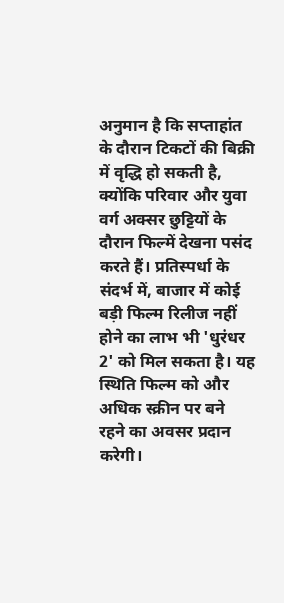अनुमान है कि सप्ताहांत के दौरान टिकटों की बिक्री में वृद्धि हो सकती है, क्योंकि परिवार और युवा वर्ग अक्सर छुट्टियों के दौरान फिल्में देखना पसंद करते हैं। प्रतिस्पर्धा के संदर्भ में, बाजार में कोई बड़ी फिल्म रिलीज नहीं होने का लाभ भी 'धुरंधर 2' को मिल सकता है। यह स्थिति फिल्म को और अधिक स्क्रीन पर बने रहने का अवसर प्रदान करेगी।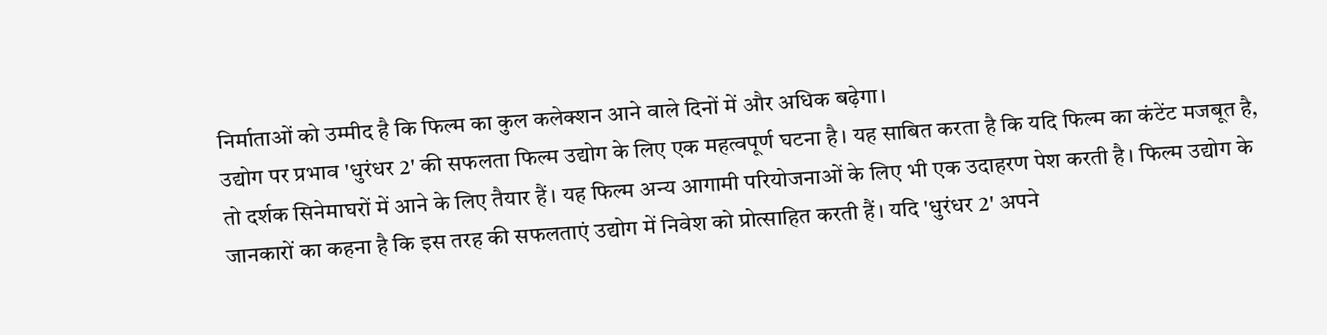निर्माताओं को उम्मीद है कि फिल्म का कुल कलेक्शन आने वाले दिनों में और अधिक बढ़ेगा।
उद्योग पर प्रभाव 'धुरंधर 2' की सफलता फिल्म उद्योग के लिए एक महत्वपूर्ण घटना है। यह साबित करता है कि यदि फिल्म का कंटेंट मजबूत है, तो दर्शक सिनेमाघरों में आने के लिए तैयार हैं। यह फिल्म अन्य आगामी परियोजनाओं के लिए भी एक उदाहरण पेश करती है। फिल्म उद्योग के जानकारों का कहना है कि इस तरह की सफलताएं उद्योग में निवेश को प्रोत्साहित करती हैं। यदि 'धुरंधर 2' अपने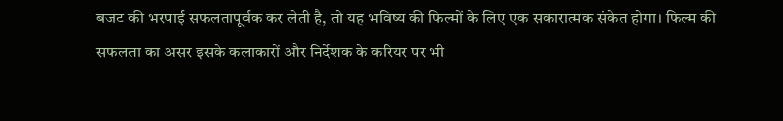बजट की भरपाई सफलतापूर्वक कर लेती है, तो यह भविष्य की फिल्मों के लिए एक सकारात्मक संकेत होगा। फिल्म की सफलता का असर इसके कलाकारों और निर्देशक के करियर पर भी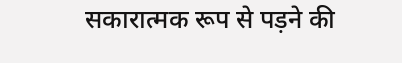सकारात्मक रूप से पड़ने की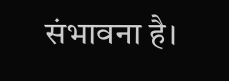संभावना है।